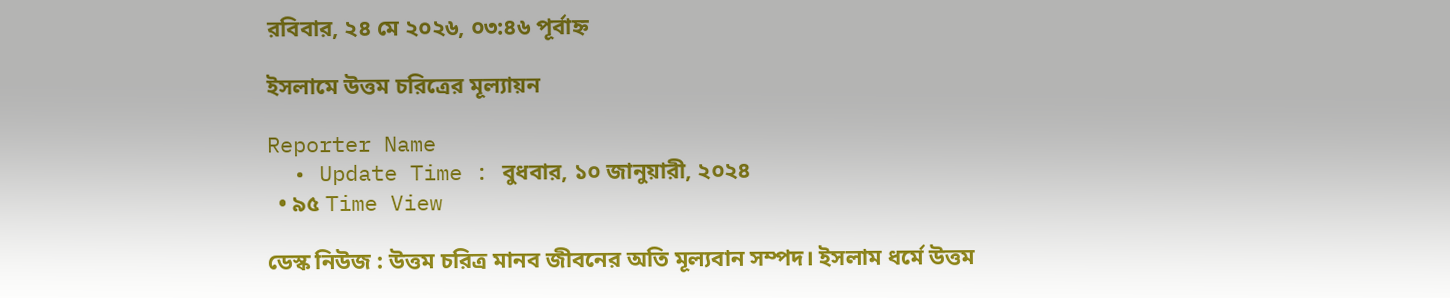রবিবার, ২৪ মে ২০২৬, ০৩:৪৬ পূর্বাহ্ন

ইসলামে উত্তম চরিত্রের মূল্যায়ন

Reporter Name
  • Update Time : বুধবার, ১০ জানুয়ারী, ২০২৪
  • ৯৫ Time View

ডেস্ক নিউজ : উত্তম চরিত্র মানব জীবনের অতি মূল্যবান সম্পদ। ইসলাম ধর্মে উত্তম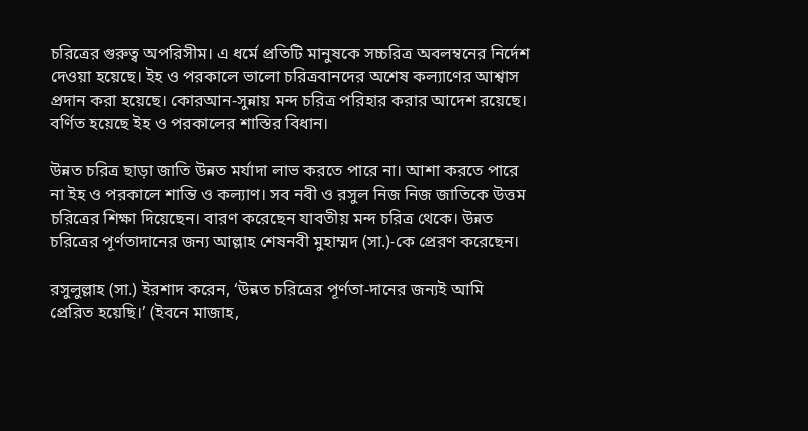চরিত্রের গুরুত্ব অপরিসীম। এ ধর্মে প্রতিটি মানুষকে সচ্চরিত্র অবলম্বনের নির্দেশ দেওয়া হয়েছে। ইহ ও পরকালে ভালো চরিত্রবানদের অশেষ কল্যাণের আশ্বাস প্রদান করা হয়েছে। কোরআন-সুন্নায় মন্দ চরিত্র পরিহার করার আদেশ রয়েছে। বর্ণিত হয়েছে ইহ ও পরকালের শাস্তির বিধান।

উন্নত চরিত্র ছাড়া জাতি উন্নত মর্যাদা লাভ করতে পারে না। আশা করতে পারে না ইহ ও পরকালে শান্তি ও কল্যাণ। সব নবী ও রসুল নিজ নিজ জাতিকে উত্তম চরিত্রের শিক্ষা দিয়েছেন। বারণ করেছেন যাবতীয় মন্দ চরিত্র থেকে। উন্নত চরিত্রের পূর্ণতাদানের জন্য আল্লাহ শেষনবী মুহাম্মদ (সা.)-কে প্রেরণ করেছেন।

রসুলুল্লাহ (সা.) ইরশাদ করেন, ‘উন্নত চরিত্রের পূর্ণতা-দানের জন্যই আমি প্রেরিত হয়েছি।’ (ইবনে মাজাহ,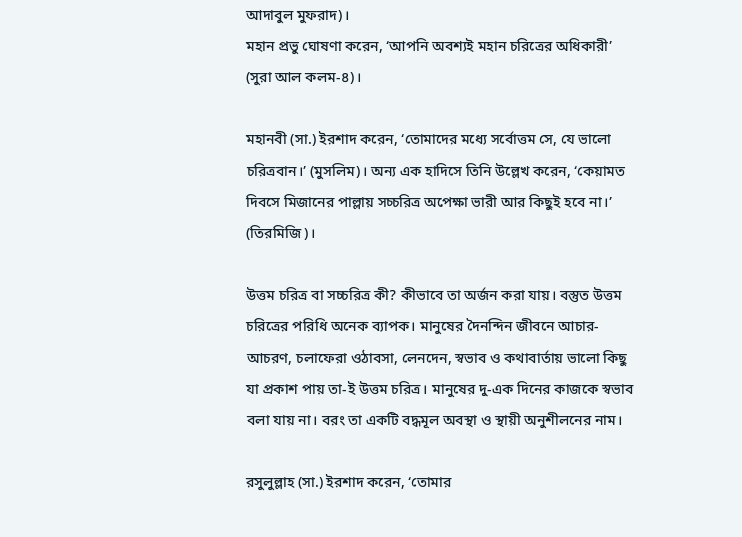আদাবুল মুফরাদ)।
মহান প্রভু ঘোষণা করেন, ‘আপনি অবশ্যই মহান চরিত্রের অধিকারী’ (সুরা আল কলম-৪)।

মহানবী (সা.) ইরশাদ করেন, ‘তোমাদের মধ্যে সর্বোত্তম সে, যে ভালো চরিত্রবান।’ (মুসলিম)। অন্য এক হাদিসে তিনি উল্লেখ করেন, ‘কেয়ামত দিবসে মিজানের পাল্লায় সচ্চরিত্র অপেক্ষা ভারী আর কিছুই হবে না।’ (তিরমিজি)।

উত্তম চরিত্র বা সচ্চরিত্র কী? কীভাবে তা অর্জন করা যায়। বস্তুত উত্তম চরিত্রের পরিধি অনেক ব্যাপক। মানুষের দৈনন্দিন জীবনে আচার-আচরণ, চলাফেরা ওঠাবসা, লেনদেন, স্বভাব ও কথাবার্তায় ভালো কিছু যা প্রকাশ পায় তা-ই উত্তম চরিত্র। মানুষের দু-এক দিনের কাজকে স্বভাব বলা যায় না। বরং তা একটি বদ্ধমূল অবস্থা ও স্থায়ী অনুশীলনের নাম।

রসুলুল্লাহ (সা.) ইরশাদ করেন, ‘তোমার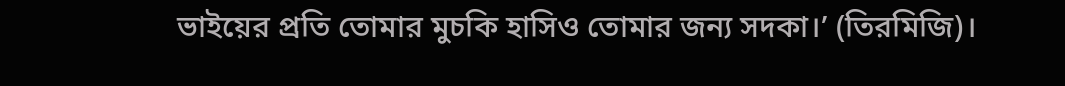ভাইয়ের প্রতি তোমার মুচকি হাসিও তোমার জন্য সদকা।’ (তিরমিজি)।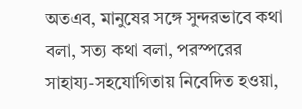অতএব, মানুষের সঙ্গে সুন্দরভাবে কথা বলা, সত্য কথা বলা, পরস্পরের সাহায্য-সহযোগিতায় নিবেদিত হওয়া,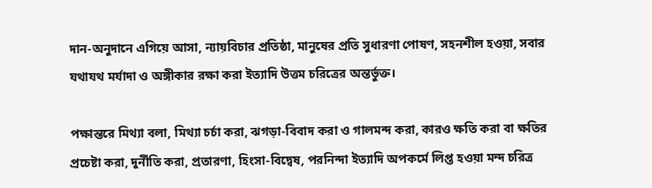দান-অনুদানে এগিয়ে আসা, ন্যায়বিচার প্রতিষ্ঠা, মানুষের প্রতি সুধারণা পোষণ, সহনশীল হওয়া, সবার যথাযথ মর্যাদা ও অঙ্গীকার রক্ষা করা ইত্যাদি উত্তম চরিত্রের অন্তর্ভুক্ত।

পক্ষান্তরে মিথ্যা বলা, মিথ্যা চর্চা করা, ঝগড়া-বিবাদ করা ও গালমন্দ করা, কারও ক্ষতি করা বা ক্ষতির প্রচেষ্টা করা, দুর্নীতি করা, প্রতারণা, হিংসা-বিদ্বেষ, পরনিন্দা ইত্যাদি অপকর্মে লিপ্ত হওয়া মন্দ চরিত্র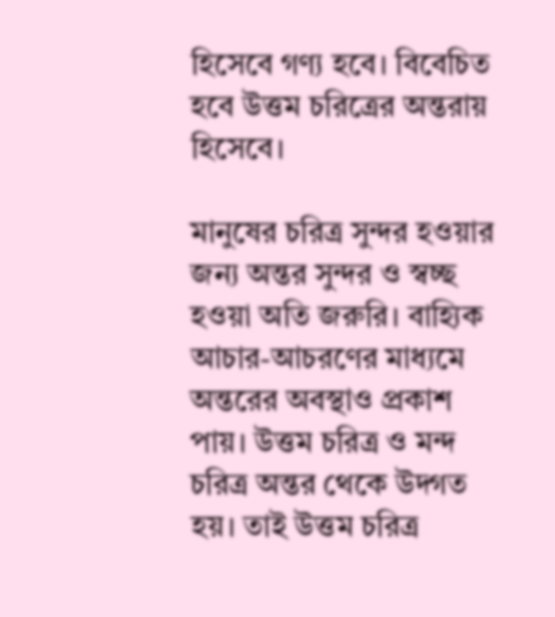হিসেবে গণ্য হবে। বিবেচিত হবে উত্তম চরিত্রের অন্তরায় হিসেবে।

মানুষের চরিত্র সুন্দর হওয়ার জন্য অন্তর সুন্দর ও স্বচ্ছ হওয়া অতি জরুরি। বাহ্যিক আচার-আচরণের মাধ্যমে অন্তরের অবস্থাও প্রকাশ পায়। উত্তম চরিত্র ও মন্দ চরিত্র অন্তর থেকে উদ্গত হয়। তাই উত্তম চরিত্র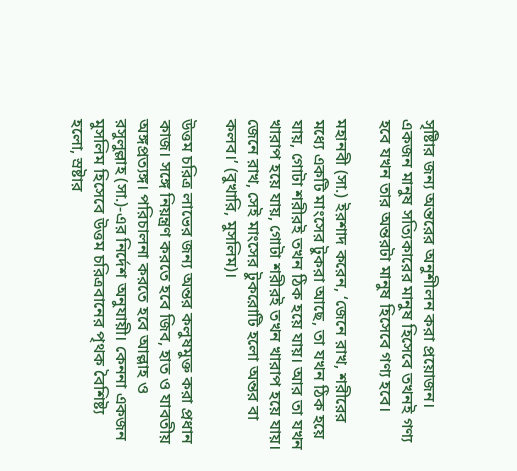সৃষ্টিার জন্য অন্তরের অনুশীলন করা প্রয়োজন। একজন মানুষ সত্যিকারের মানুষ হিসেবে তখনই গণ্য হবে যখন তার অন্তরটা মানুষ হিসেবে গণ্য হবে।

মহানবী (সা.) ইরশাদ করেন, ‘জেনে রাখ, শরীরের মধ্যে একটি মাংসের টুকরা আছে, তা যখন ঠিক হয়ে যায়, গোটা শরীরই তখন ঠিক হয়ে যায়। আর তা যখন খারাপ হয়ে যায়, গোটা শরীরই তখন খারাপ হয়ে যায়। জেনে রাখ, সেই মাংসের টুকরোটি হলো অন্তর বা কলব।’ (বুখারি, মুসলিম)।

উত্তম চরিত্র লাভের জন্য অন্তর কলুষমুক্ত করা প্রধান কাজ। সঙ্গে নিয়ন্ত্রণ করতে হবে জিব, হাত ও যাবতীয় অঙ্গপ্রত্যঙ্গ। পরিচালনা করতে হবে আল্লাহ ও রসুলুল্লাহ (সা.)-এর নির্দেশ অনুযায়ী। কেননা একজন মুসলিম হিসেবে উত্তম চরিত্রবানের পৃথক বৈশিষ্ট্য হলো, স্রষ্টার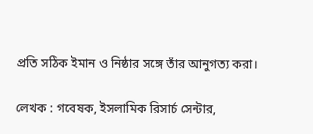প্রতি সঠিক ইমান ও নিষ্ঠার সঙ্গে তাঁর আনুগত্য করা।

লেখক : গবেষক, ইসলামিক রিসার্চ সেন্টার,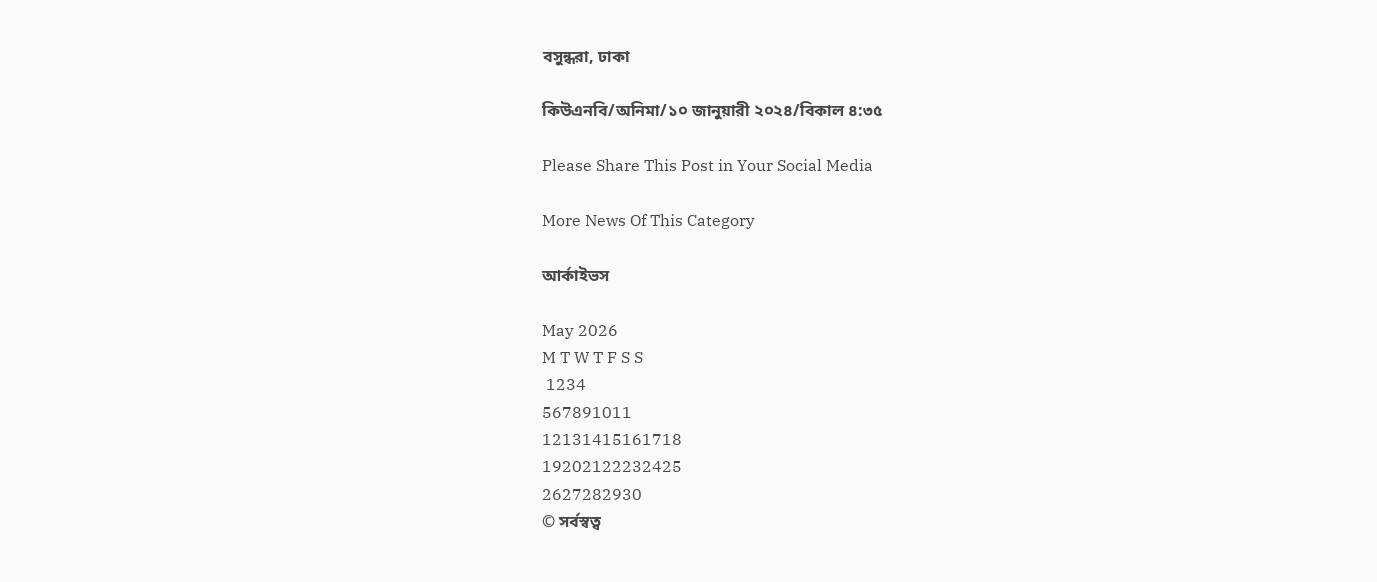বসুন্ধরা, ঢাকা

কিউএনবি/অনিমা/১০ জানুয়ারী ২০২৪/বিকাল ৪:৩৫

Please Share This Post in Your Social Media

More News Of This Category

আর্কাইভস

May 2026
M T W T F S S
 1234
567891011
12131415161718
19202122232425
2627282930
© সর্বস্বত্ব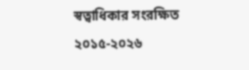স্বত্বাধিকার সংরক্ষিত ২০১৫-২০২৬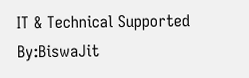IT & Technical Supported By:BiswaJit